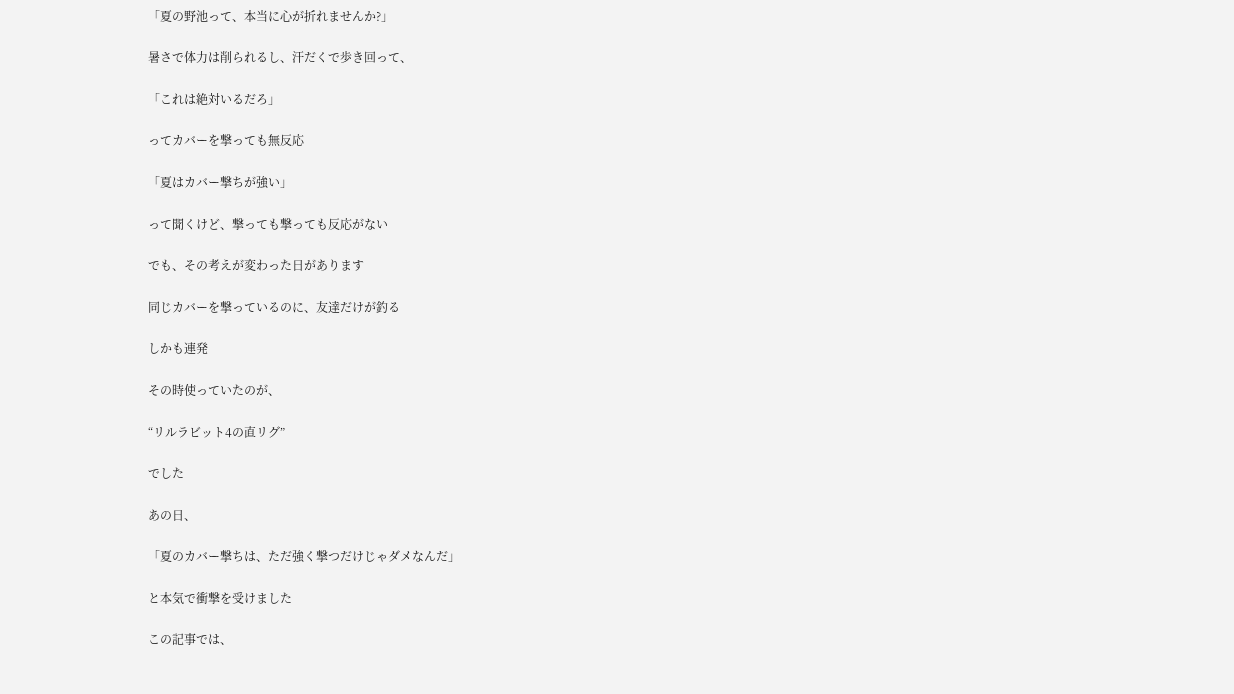「夏の野池って、本当に心が折れませんか?」

暑さで体力は削られるし、汗だくで歩き回って、

「これは絶対いるだろ」

ってカバーを撃っても無反応

「夏はカバー撃ちが強い」

って聞くけど、撃っても撃っても反応がない

でも、その考えが変わった日があります

同じカバーを撃っているのに、友達だけが釣る

しかも連発

その時使っていたのが、

“リルラビット4の直リグ”

でした

あの日、

「夏のカバー撃ちは、ただ強く撃つだけじゃダメなんだ」

と本気で衝撃を受けました

この記事では、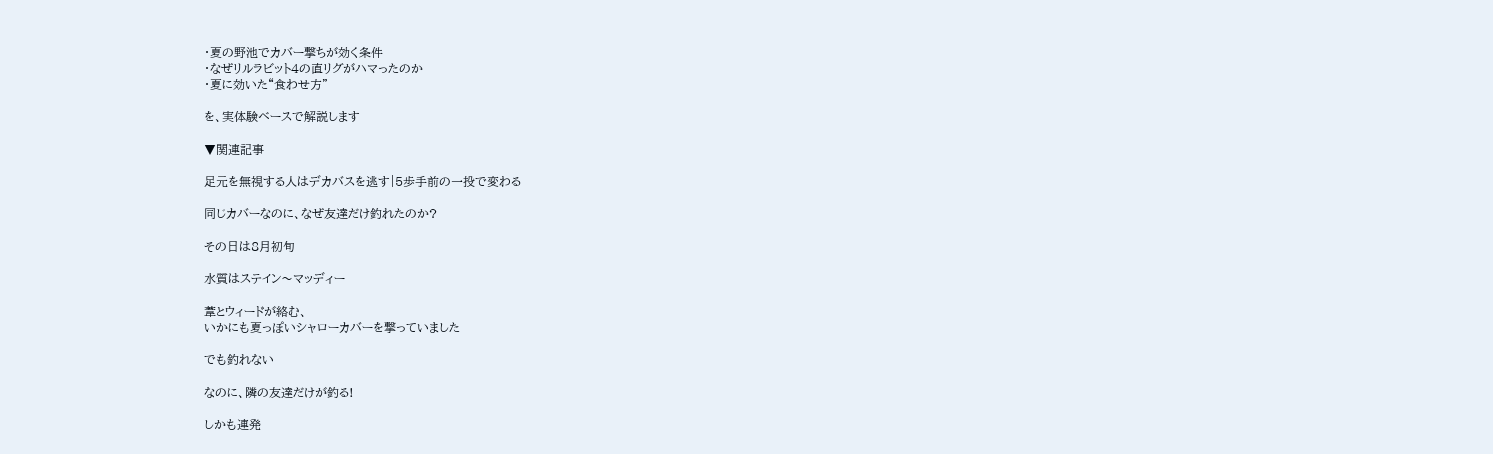・夏の野池でカバー撃ちが効く条件
・なぜリルラビット4の直リグがハマったのか
・夏に効いた“食わせ方”

を、実体験ベースで解説します

▼関連記事

足元を無視する人はデカバスを逃す|5歩手前の一投で変わる

同じカバーなのに、なぜ友達だけ釣れたのか?

その日は8月初旬

水質はステイン〜マッディー

葦とウィードが絡む、
いかにも夏っぽいシャローカバーを撃っていました

でも釣れない

なのに、隣の友達だけが釣る!

しかも連発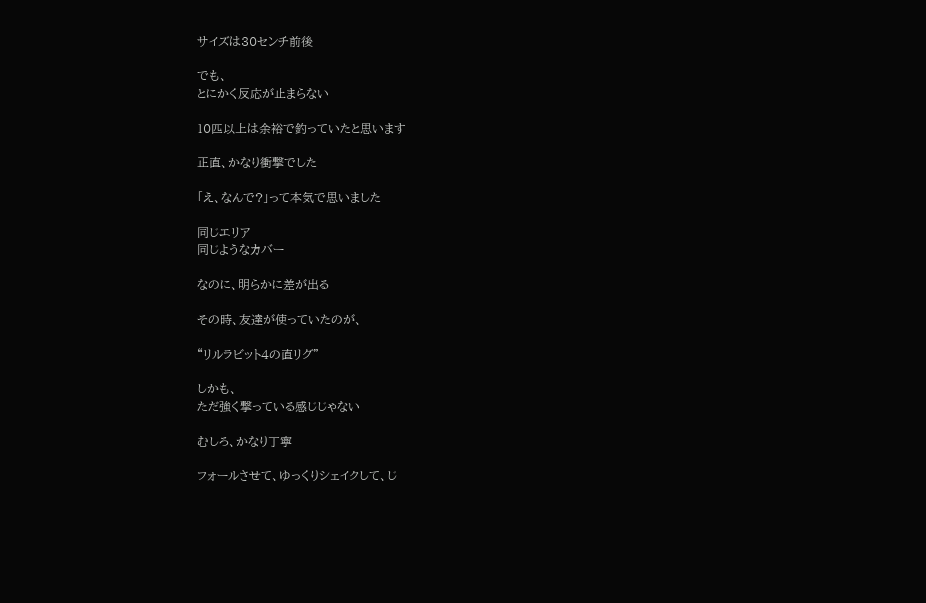サイズは30センチ前後

でも、
とにかく反応が止まらない

10匹以上は余裕で釣っていたと思います

正直、かなり衝撃でした

「え、なんで?」って本気で思いました

同じエリア
同じようなカバー

なのに、明らかに差が出る

その時、友達が使っていたのが、

“リルラビット4の直リグ”

しかも、
ただ強く撃っている感じじゃない

むしろ、かなり丁寧

フォールさせて、ゆっくりシェイクして、じ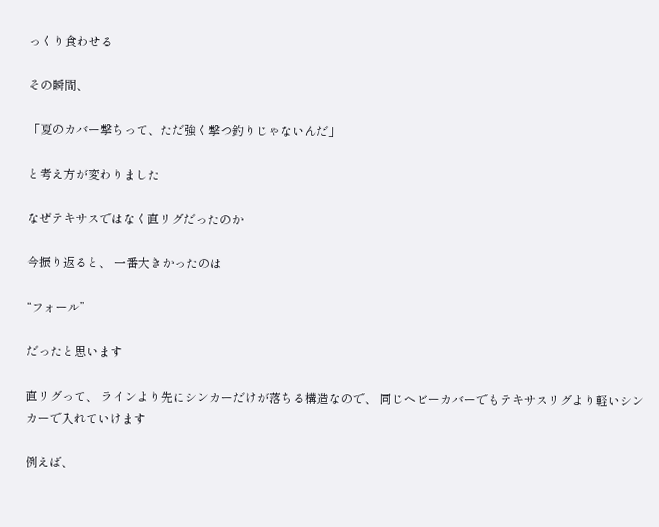っくり食わせる

その瞬間、

「夏のカバー撃ちって、ただ強く撃つ釣りじゃないんだ」

と考え方が変わりました

なぜテキサスではなく直リグだったのか

今振り返ると、 一番大きかったのは

“フォール”

だったと思います

直リグって、 ラインより先にシンカーだけが落ちる構造なので、 同じヘビーカバーでもテキサスリグより軽いシンカーで入れていけます

例えば、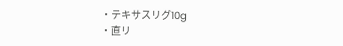・テキサスリグ10g
・直リ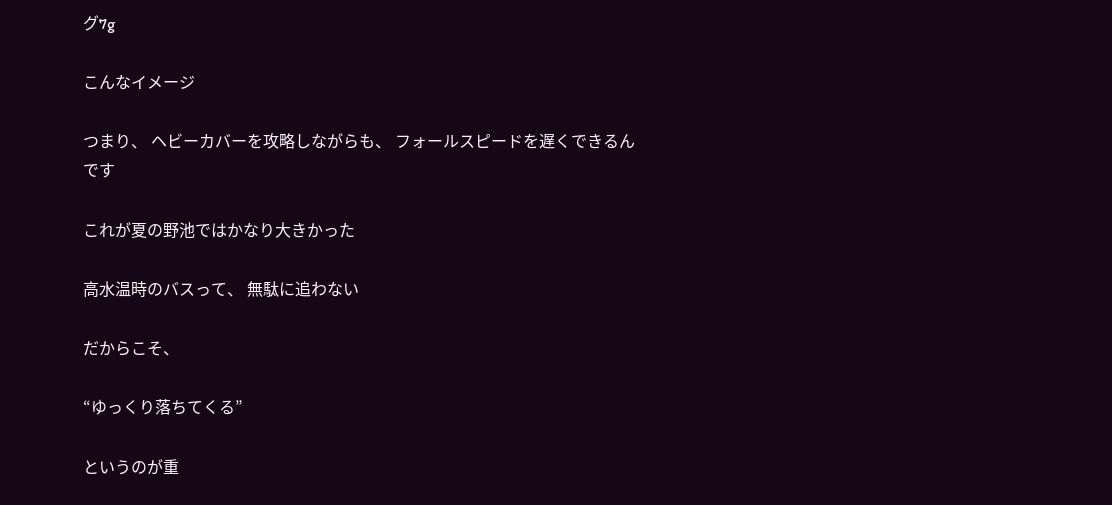グ7g

こんなイメージ

つまり、 ヘビーカバーを攻略しながらも、 フォールスピードを遅くできるんです

これが夏の野池ではかなり大きかった

高水温時のバスって、 無駄に追わない

だからこそ、

“ゆっくり落ちてくる”

というのが重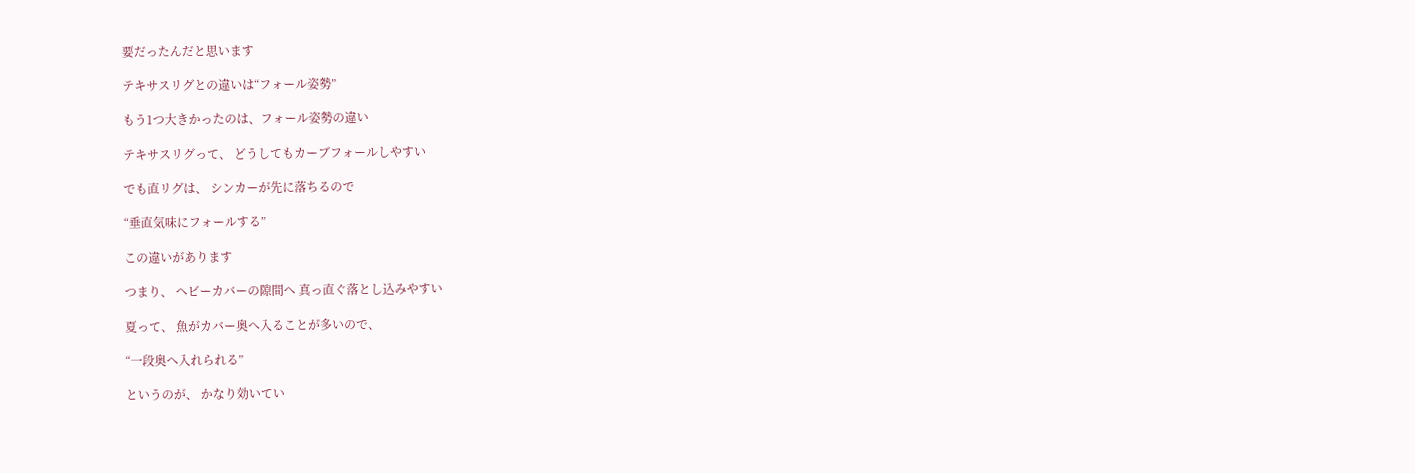要だったんだと思います

テキサスリグとの違いは“フォール姿勢”

もう1つ大きかったのは、フォール姿勢の違い

テキサスリグって、 どうしてもカーブフォールしやすい

でも直リグは、 シンカーが先に落ちるので

“垂直気味にフォールする”

この違いがあります

つまり、 ヘビーカバーの隙間へ 真っ直ぐ落とし込みやすい

夏って、 魚がカバー奥へ入ることが多いので、

“一段奥へ入れられる”

というのが、 かなり効いてい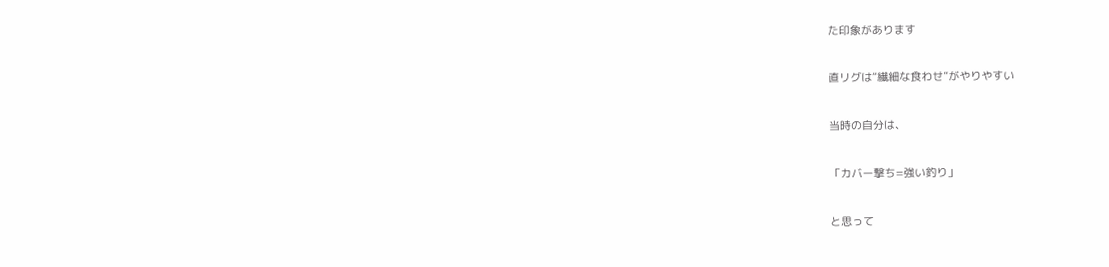た印象があります

直リグは“繊細な食わせ”がやりやすい

当時の自分は、

「カバー撃ち=強い釣り」

と思って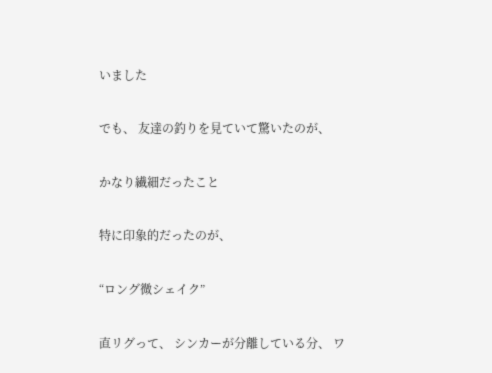いました

でも、 友達の釣りを見ていて驚いたのが、

かなり繊細だったこと

特に印象的だったのが、

“ロング微シェイク”

直リグって、 シンカーが分離している分、 ワ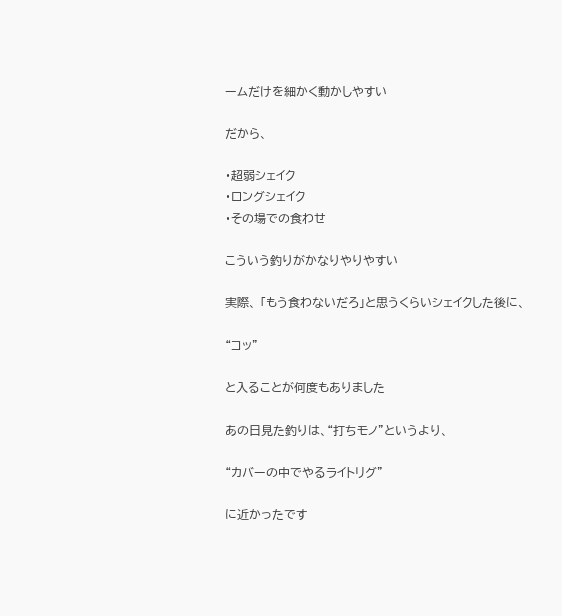ームだけを細かく動かしやすい

だから、

・超弱シェイク
・ロングシェイク
・その場での食わせ

こういう釣りがかなりやりやすい

実際、 「もう食わないだろ」と思うくらいシェイクした後に、

“コッ”

と入ることが何度もありました

あの日見た釣りは、“打ちモノ”というより、

“カバーの中でやるライトリグ”

に近かったです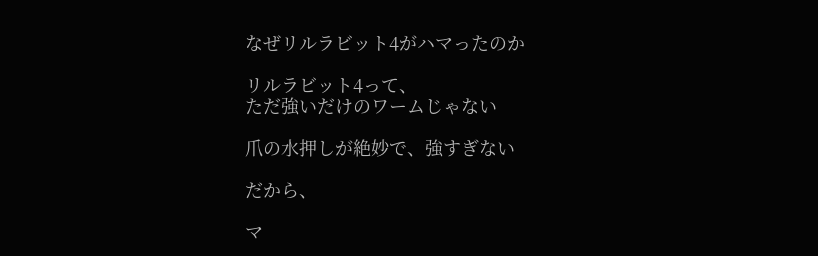なぜリルラビット4がハマったのか

リルラビット4って、
ただ強いだけのワームじゃない

爪の水押しが絶妙で、強すぎない

だから、

マ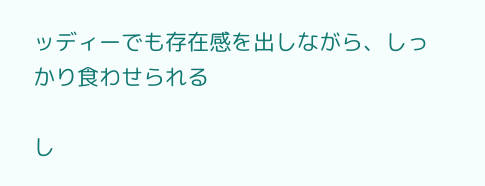ッディーでも存在感を出しながら、しっかり食わせられる

し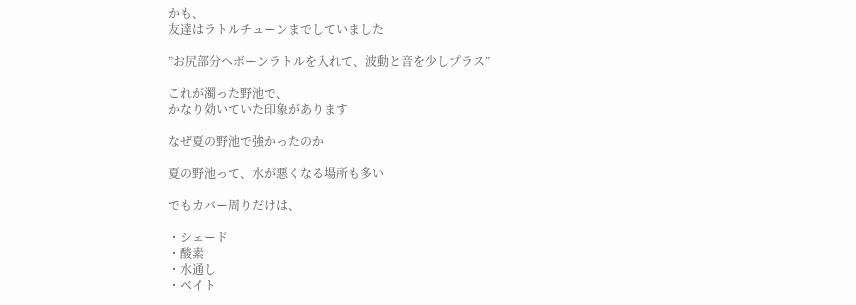かも、
友達はラトルチューンまでしていました

”お尻部分へボーンラトルを入れて、波動と音を少しプラス”

これが濁った野池で、
かなり効いていた印象があります

なぜ夏の野池で強かったのか

夏の野池って、水が悪くなる場所も多い

でもカバー周りだけは、

・シェード
・酸素
・水通し
・ベイト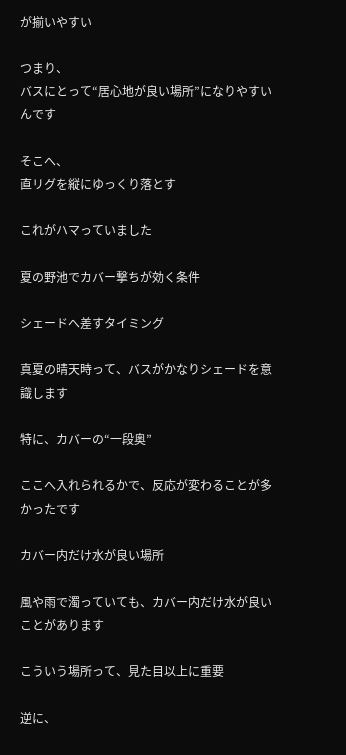が揃いやすい

つまり、
バスにとって“居心地が良い場所”になりやすいんです

そこへ、
直リグを縦にゆっくり落とす

これがハマっていました

夏の野池でカバー撃ちが効く条件

シェードへ差すタイミング

真夏の晴天時って、バスがかなりシェードを意識します

特に、カバーの“一段奥”

ここへ入れられるかで、反応が変わることが多かったです

カバー内だけ水が良い場所

風や雨で濁っていても、カバー内だけ水が良いことがあります

こういう場所って、見た目以上に重要

逆に、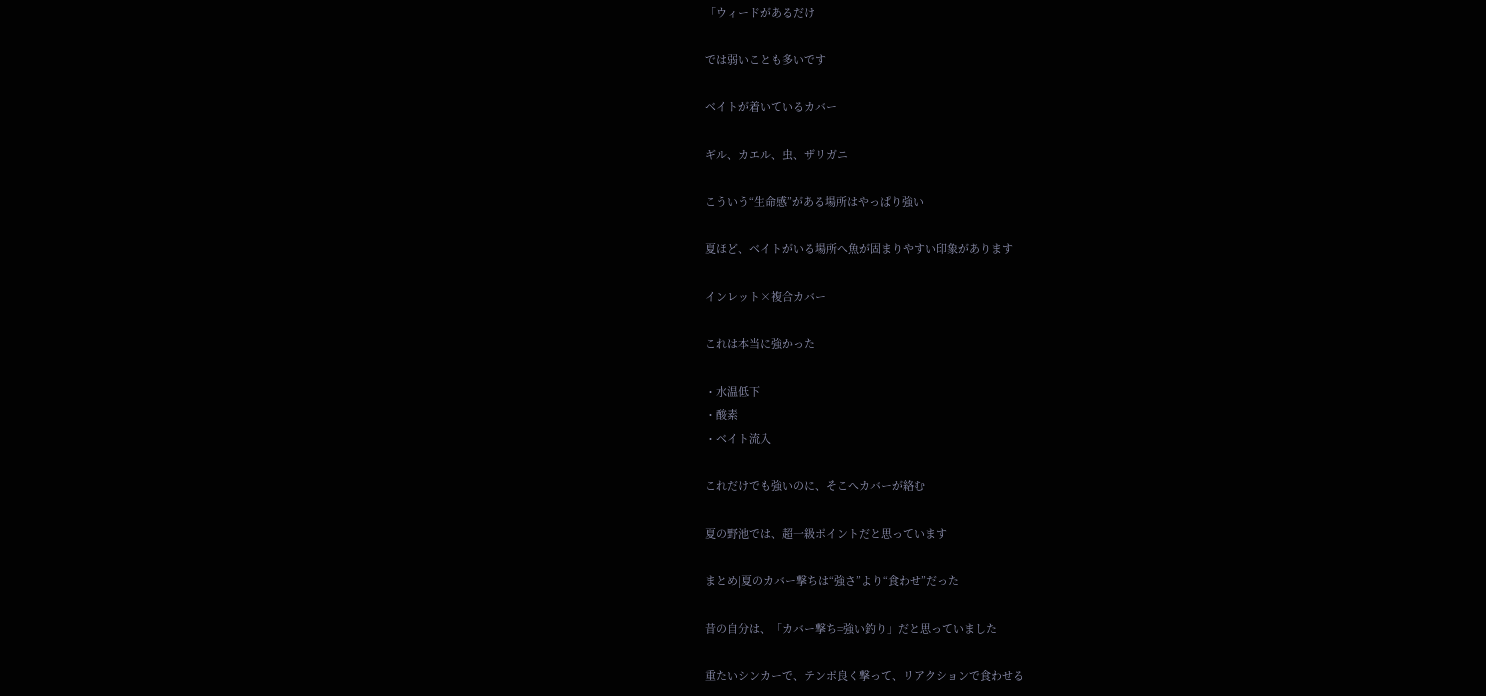「ウィードがあるだけ

では弱いことも多いです

ベイトが着いているカバー

ギル、カエル、虫、ザリガニ

こういう“生命感”がある場所はやっぱり強い

夏ほど、ベイトがいる場所へ魚が固まりやすい印象があります

インレット×複合カバー

これは本当に強かった

・水温低下
・酸素
・ベイト流入

これだけでも強いのに、そこへカバーが絡む

夏の野池では、超一級ポイントだと思っています

まとめ|夏のカバー撃ちは“強さ”より“食わせ”だった

昔の自分は、「カバー撃ち=強い釣り」だと思っていました

重たいシンカーで、テンポ良く撃って、リアクションで食わせる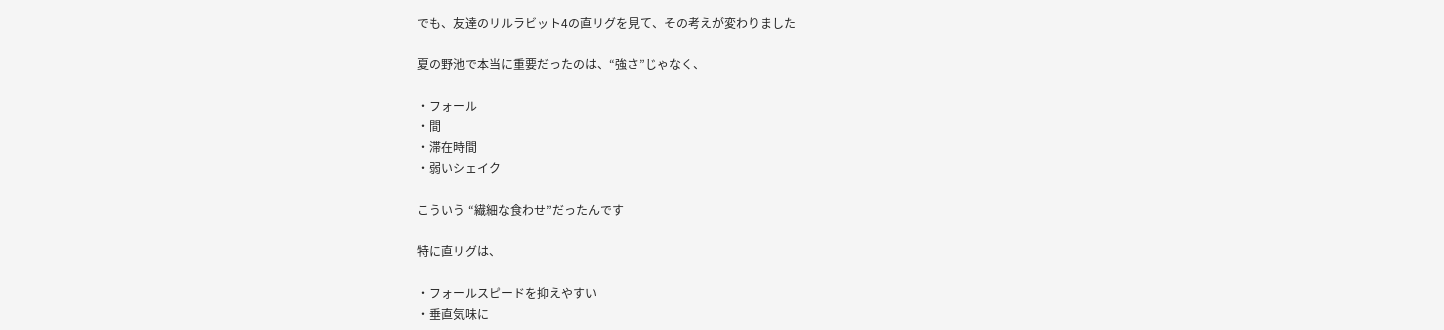でも、友達のリルラビット4の直リグを見て、その考えが変わりました

夏の野池で本当に重要だったのは、“強さ”じゃなく、

・フォール
・間
・滞在時間
・弱いシェイク

こういう “繊細な食わせ”だったんです

特に直リグは、

・フォールスピードを抑えやすい
・垂直気味に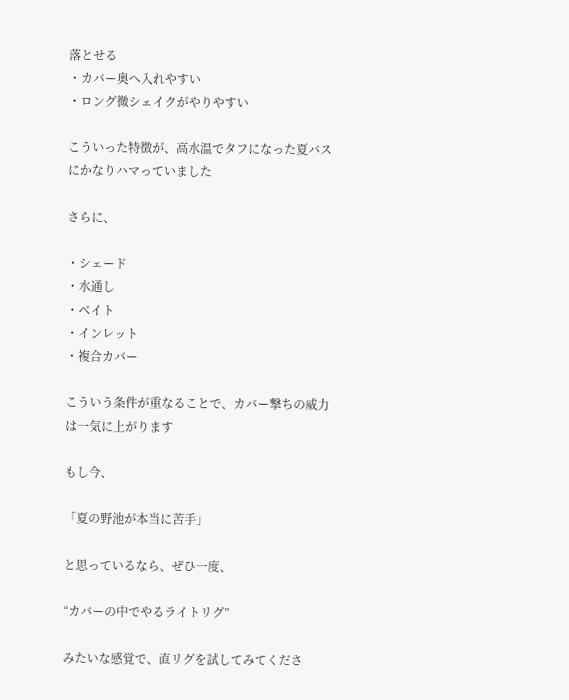落とせる
・カバー奥へ入れやすい
・ロング微シェイクがやりやすい

こういった特徴が、高水温でタフになった夏バスにかなりハマっていました

さらに、

・シェード
・水通し
・ベイト
・インレット
・複合カバー

こういう条件が重なることで、カバー撃ちの威力は一気に上がります

もし今、

「夏の野池が本当に苦手」

と思っているなら、ぜひ一度、

“カバーの中でやるライトリグ”

みたいな感覚で、直リグを試してみてくださ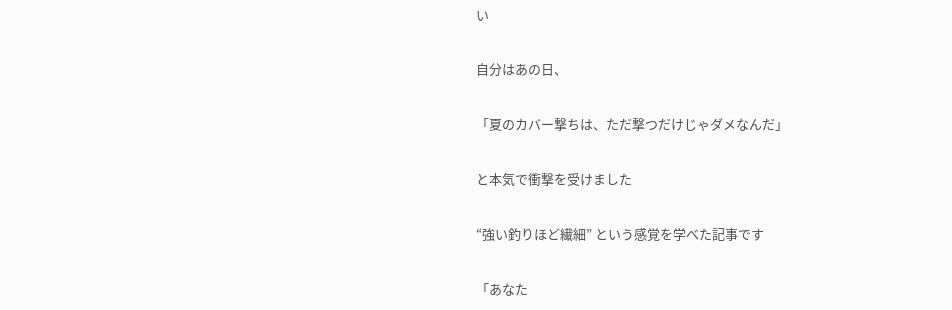い

自分はあの日、

「夏のカバー撃ちは、ただ撃つだけじゃダメなんだ」

と本気で衝撃を受けました

“強い釣りほど繊細” という感覚を学べた記事です

「あなた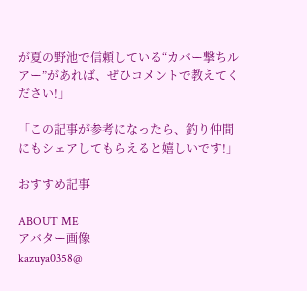が夏の野池で信頼している“カバー撃ちルアー”があれば、ぜひコメントで教えてください!」

「この記事が参考になったら、釣り仲間にもシェアしてもらえると嬉しいです!」

おすすめ記事

ABOUT ME
アバター画像
kazuya0358@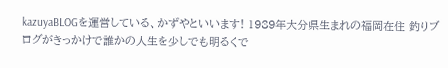kazuyaBLOGを運営している、かずやといいます! 1989年大分県生まれの福岡在住 釣りブログがきっかけで誰かの人生を少しでも明るくで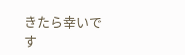きたら幸いです